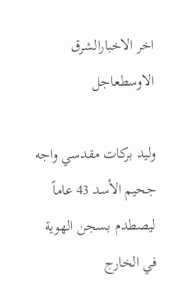اخر الاخبارالشرق الاوسطعاجل

وليد بركات مقدسي واجه جحيم الأسد 43 عاماً ليصطدم بـسجن الهوية في الخارج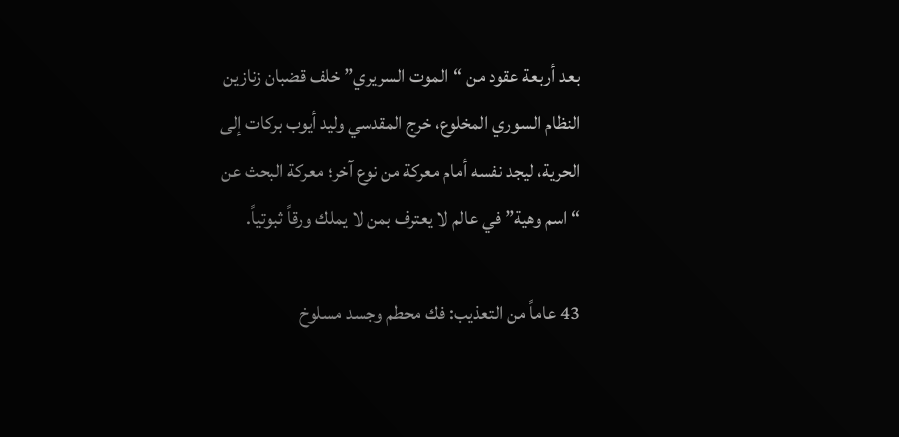بعد أربعة عقود من “الموت السريري” خلف قضبان زنازين النظام السوري المخلوع، خرج المقدسي وليد أيوب بركات إلى الحرية، ليجد نفسه أمام معركة من نوع آخر؛ معركة البحث عن “اسم وهية” في عالم لا يعترف بمن لا يملك ورقاً ثبوتياً.

43 عاماً من التعذيب: فك محطم وجسد مسلوخ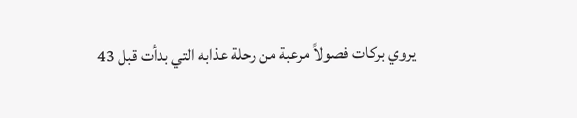يروي بركات فصولاً مرعبة من رحلة عذابه التي بدأت قبل 43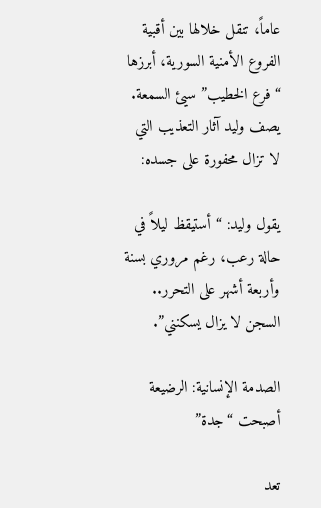عاماً، تنقل خلالها بين أقبية الفروع الأمنية السورية، أبرزها “فرع الخطيب” سيئ السمعة. يصف وليد آثار التعذيب التي لا تزال محفورة على جسده:

يقول وليد: “أستيقظ ليلاً في حالة رعب، رغم مروري بسنة وأربعة أشهر على التحرر.. السجن لا يزال يسكنني”.

الصدمة الإنسانية: الرضيعة أصبحت “جدة”

تعد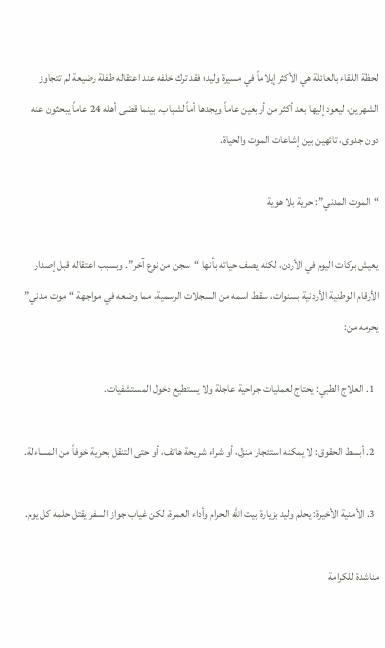لحظة اللقاء بالعائلة هي الأكثر إيلاماً في مسيرة وليد؛ فقد ترك خلفه عند اعتقاله طفلة رضيعة لم تتجاوز الشهرين، ليعود إليها بعد أكثر من أربعين عاماً ويجدها أماً لشباب، بينما قضى أهله 24 عاماً يبحثون عنه دون جدوى، تائهين بين إشاعات الموت والحياة.

“الموت المدني”: حرية بلا هوية

يعيش بركات اليوم في الأردن، لكنه يصف حياته بأنها “سجن من نوع آخر”. وبسبب اعتقاله قبل إصدار الأرقام الوطنية الأردنية بسنوات، سقط اسمه من السجلات الرسمية، مما وضعه في مواجهة “موت مدني” يحرمه من:

  1. العلاج الطبي: يحتاج لعمليات جراحية عاجلة ولا يستطيع دخول المستشفيات.

  2. أبسط الحقوق: لا يمكنه استئجار منزل، أو شراء شريحة هاتف، أو حتى التنقل بحرية خوفاً من المساءلة.

  3. الأمنية الأخيرة: يحلم وليد بزيارة بيت الله الحرام وأداء العمرة، لكن غياب جواز السفر يقتل حلمه كل يوم.

مناشدة للكرامة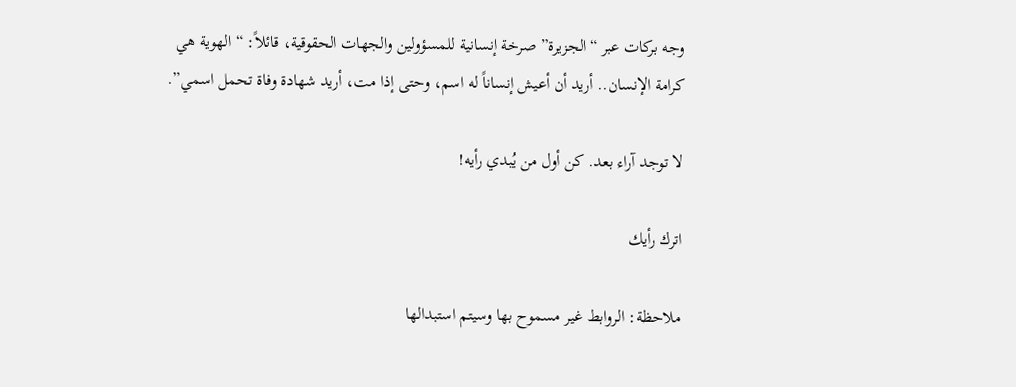وجه بركات عبر “الجزيرة” صرخة إنسانية للمسؤولين والجهات الحقوقية، قائلاً: “الهوية هي كرامة الإنسان.. أريد أن أعيش إنساناً له اسم، وحتى إذا مت، أريد شهادة وفاة تحمل اسمي”.

لا توجد آراء بعد. كن أول من يُبدي رأيه!

اترك رأيك

ملاحظة: الروابط غير مسموح بها وسيتم استبدالها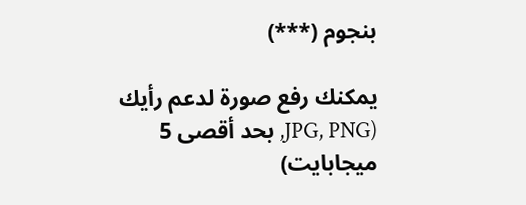بنجوم (***)

يمكنك رفع صورة لدعم رأيك (JPG, PNG, بحد أقصى 5 ميجابايت)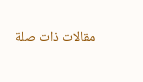مقالات ذات صلة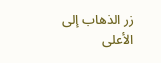زر الذهاب إلى الأعلى